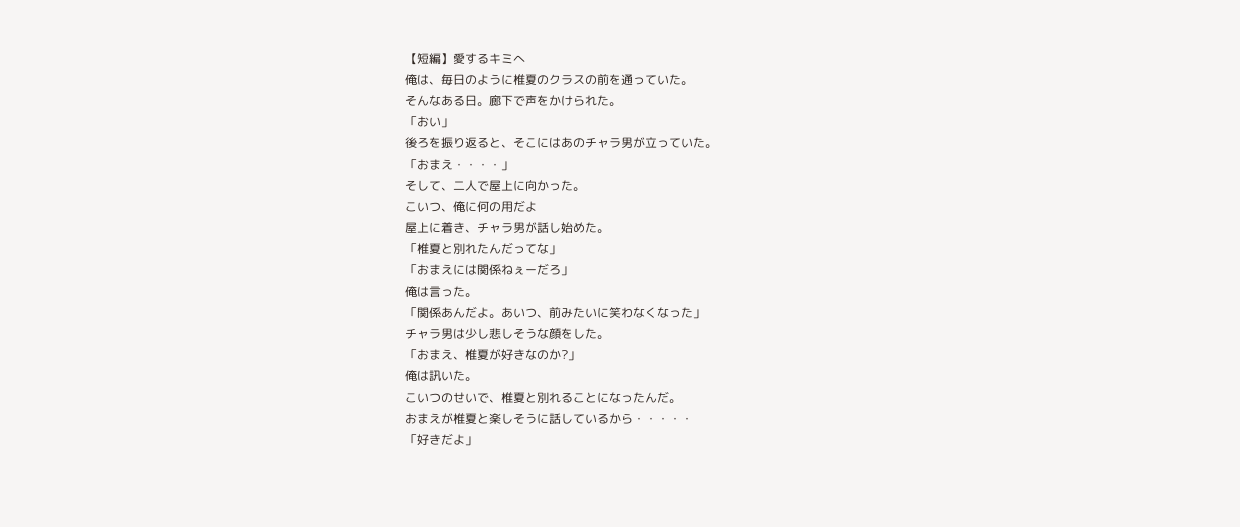【短編】愛するキミへ
俺は、毎日のように椎夏のクラスの前を通っていた。
そんなある日。廊下で声をかけられた。
「おい」
後ろを振り返ると、そこにはあのチャラ男が立っていた。
「おまえ・・・・」
そして、二人で屋上に向かった。
こいつ、俺に何の用だよ
屋上に着き、チャラ男が話し始めた。
「椎夏と別れたんだってな」
「おまえには関係ねぇーだろ」
俺は言った。
「関係あんだよ。あいつ、前みたいに笑わなくなった」
チャラ男は少し悲しそうな顔をした。
「おまえ、椎夏が好きなのか?」
俺は訊いた。
こいつのせいで、椎夏と別れることになったんだ。
おまえが椎夏と楽しそうに話しているから・・・・・
「好きだよ」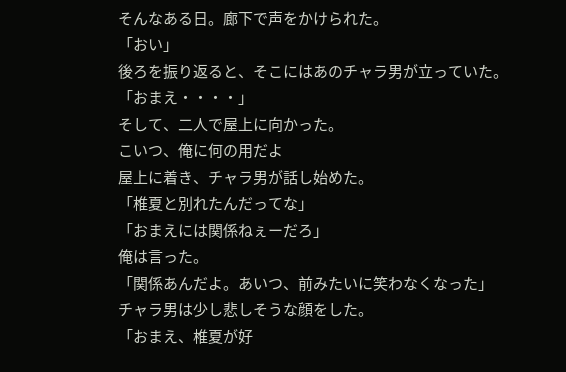そんなある日。廊下で声をかけられた。
「おい」
後ろを振り返ると、そこにはあのチャラ男が立っていた。
「おまえ・・・・」
そして、二人で屋上に向かった。
こいつ、俺に何の用だよ
屋上に着き、チャラ男が話し始めた。
「椎夏と別れたんだってな」
「おまえには関係ねぇーだろ」
俺は言った。
「関係あんだよ。あいつ、前みたいに笑わなくなった」
チャラ男は少し悲しそうな顔をした。
「おまえ、椎夏が好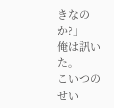きなのか?」
俺は訊いた。
こいつのせい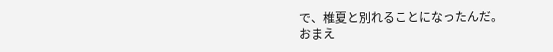で、椎夏と別れることになったんだ。
おまえ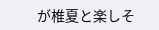が椎夏と楽しそ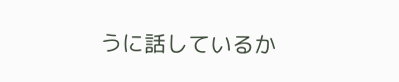うに話しているか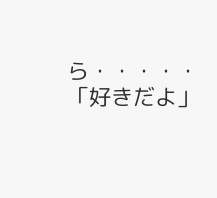ら・・・・・
「好きだよ」